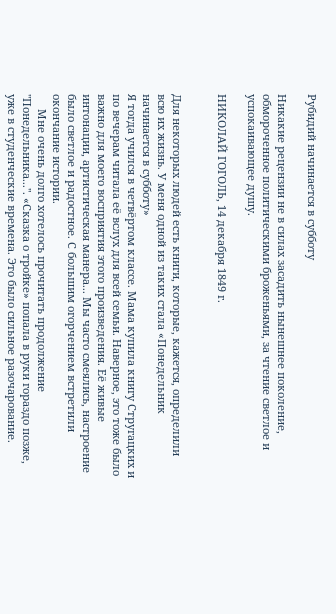Рубидий начинается в субботу

Никакие рецензии не в силах засадить нынешнее поколение, обмороченное политическими броженьями, за чтение светлое и успокаивающее душу.

НИКОЛАЙ ГОГОЛЬ, 14 декабря 1849 г.


Для некоторых людей есть книги, которые, кажется, определили всю их жизнь. У меня одной из таких стала «Понедельник начинается в субботу»
Я тогда учился в четвёртом классе. Мама купила книгу Стругацких и по вечерам читала её вслух для всей семьи. Наверное, это тоже было важно для моего восприятия этого произведения. Её живые интонации, артистическая манера... Мы часто смеялись, настроение было светлое и радостное. С большим огорчением встретили окончание истории.
     Мне очень долго хотелось прочитать продолжение "Понедельника...". «Сказка о тройке» попала в руки гораздо позже, уже в студенческие времена. Это было сильное разочарование.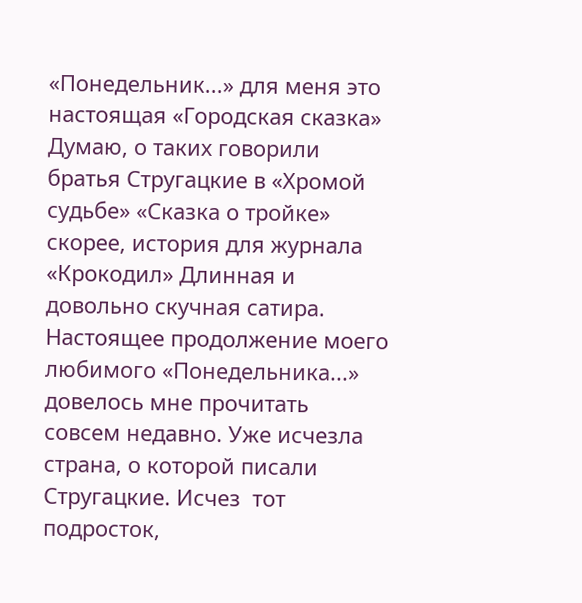«Понедельник...» для меня это настоящая «Городская сказка» Думаю, о таких говорили братья Стругацкие в «Хромой судьбе» «Сказка о тройке» скорее, история для журнала «Крокодил» Длинная и довольно скучная сатира.
Настоящее продолжение моего любимого «Понедельника...» довелось мне прочитать совсем недавно. Уже исчезла страна, о которой писали Стругацкие. Исчез  тот подросток,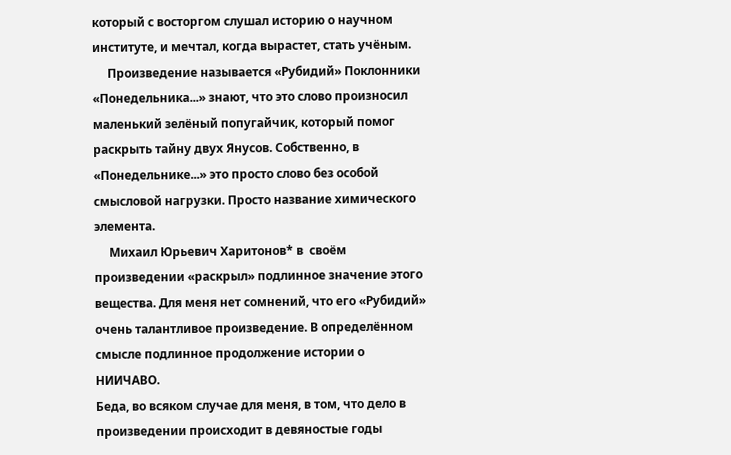который с восторгом слушал историю о научном институте, и мечтал, когда вырастет, стать учёным.
     Произведение называется «Рубидий» Поклонники «Понедельника...» знают, что это слово произносил маленький зелёный попугайчик, который помог раскрыть тайну двух Янусов. Собственно, в «Понедельнике...» это просто слово без особой смысловой нагрузки. Просто название химического элемента.
     Михаил Юрьевич Харитонов* в  своём произведении «раскрыл» подлинное значение этого вещества. Для меня нет сомнений, что его «Рубидий» очень талантливое произведение. В определённом смысле подлинное продолжение истории о НИИЧАВО.
Беда, во всяком случае для меня, в том, что дело в произведении происходит в девяностые годы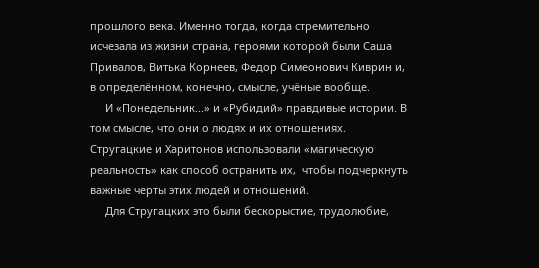прошлого века. Именно тогда, когда стремительно исчезала из жизни страна, героями которой были Саша Привалов, Витька Корнеев, Федор Симеонович Киврин и, в определённом, конечно, смысле, учёные вообще.
     И «Понедельник...» и «Рубидий» правдивые истории. В том смысле, что они о людях и их отношениях. Стругацкие и Харитонов использовали «магическую реальность» как способ остранить их,  чтобы подчеркнуть важные черты этих людей и отношений.
     Для Стругацких это были бескорыстие, трудолюбие,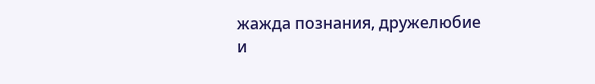жажда познания, дружелюбие и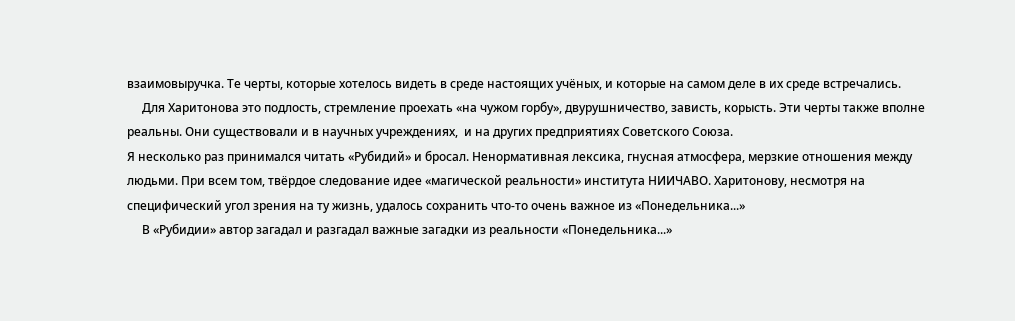взаимовыручка. Те черты, которые хотелось видеть в среде настоящих учёных, и которые на самом деле в их среде встречались.
     Для Харитонова это подлость, стремление проехать «на чужом горбу», двурушничество, зависть, корысть. Эти черты также вполне реальны. Они существовали и в научных учреждениях,  и на других предприятиях Советского Союза.
Я несколько раз принимался читать «Рубидий» и бросал. Ненормативная лексика, гнусная атмосфера, мерзкие отношения между людьми. При всем том, твёрдое следование идее «магической реальности» института НИИЧАВО. Харитонову, несмотря на специфический угол зрения на ту жизнь, удалось сохранить что-то очень важное из «Понедельника...»
     В «Рубидии» автор загадал и разгадал важные загадки из реальности «Понедельника...»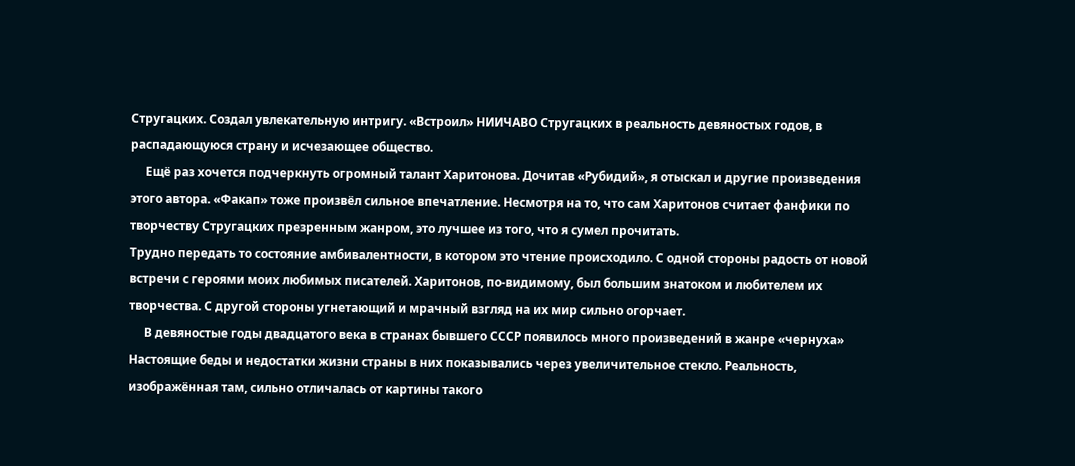Стругацких. Создал увлекательную интригу. «Встроил» НИИЧАВО Стругацких в реальность девяностых годов, в распадающуюся страну и исчезающее общество.
     Ещё раз хочется подчеркнуть огромный талант Харитонова. Дочитав «Рубидий», я отыскал и другие произведения этого автора. «Факап» тоже произвёл сильное впечатление. Несмотря на то, что сам Харитонов считает фанфики по творчеству Стругацких презренным жанром, это лучшее из того, что я сумел прочитать.
Трудно передать то состояние амбивалентности, в котором это чтение происходило. С одной стороны радость от новой встречи с героями моих любимых писателей. Харитонов, по-видимому, был большим знатоком и любителем их творчества. С другой стороны угнетающий и мрачный взгляд на их мир сильно огорчает.
     В девяностые годы двадцатого века в странах бывшего СССР появилось много произведений в жанре «чернуха» Настоящие беды и недостатки жизни страны в них показывались через увеличительное стекло. Реальность, изображённая там, сильно отличалась от картины такого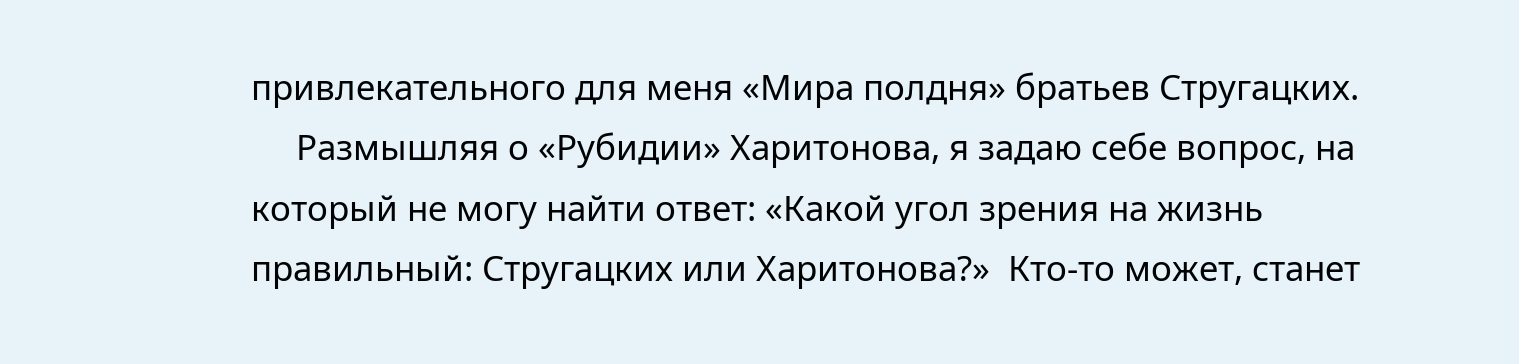привлекательного для меня «Мира полдня» братьев Стругацких.
     Размышляя о «Рубидии» Харитонова, я задаю себе вопрос, на который не могу найти ответ: «Какой угол зрения на жизнь правильный: Стругацких или Харитонова?»  Кто-то может, станет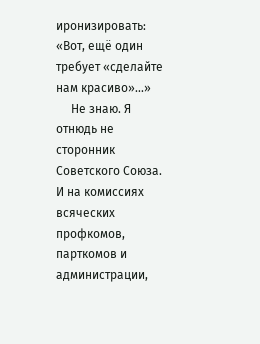иронизировать: «Вот, ещё один требует «сделайте нам красиво»...»
     Не знаю. Я отнюдь не сторонник Советского Союза. И на комиссиях всяческих профкомов, парткомов и администрации,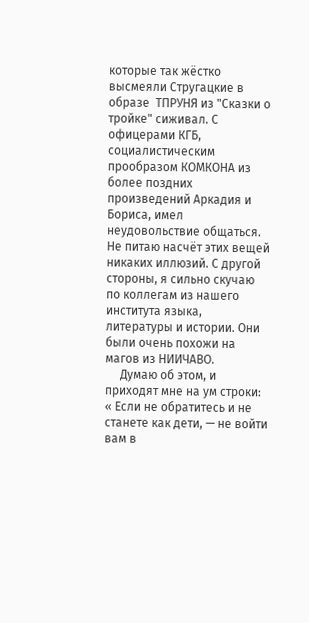которые так жёстко высмеяли Стругацкие в образе  ТПРУНЯ из "Сказки о тройке" сиживал. С офицерами КГБ,  социалистическим прообразом КОМКОНА из более поздних произведений Аркадия и Бориса, имел неудовольствие общаться. Не питаю насчёт этих вещей никаких иллюзий. С другой стороны, я сильно скучаю по коллегам из нашего института языка, литературы и истории. Они были очень похожи на магов из НИИЧАВО.
     Думаю об этом, и приходят мне на ум строки: « Если не обратитесь и не станете как дети, — не войти вам в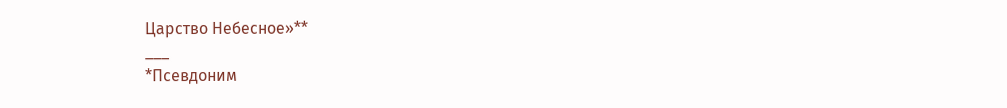Царство Небесное»**
___
*Псевдоним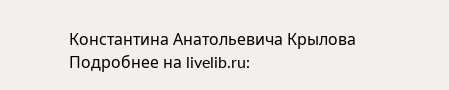Константина Анатольевича Крылова
Подробнее на livelib.ru: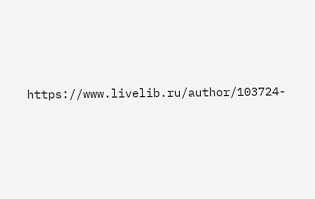https://www.livelib.ru/author/103724-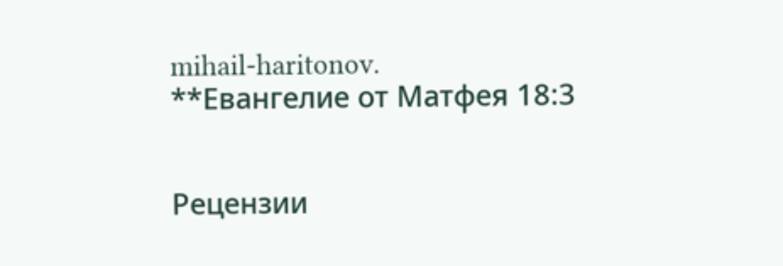mihail-haritonov.
**Евангелие от Матфея 18:3


Рецензии